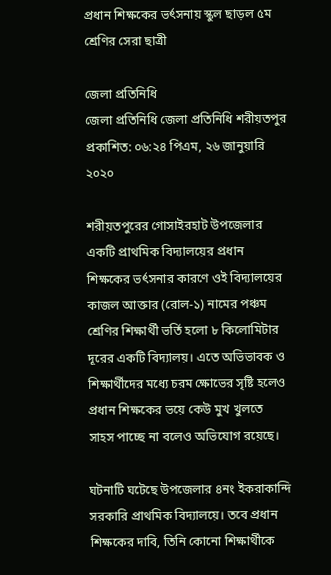প্রধান শিক্ষকের ভর্ৎসনায় স্কুল ছাড়ল ৫ম শ্রেণির সেরা ছাত্রী

জেলা প্রতিনিধি
জেলা প্রতিনিধি জেলা প্রতিনিধি শরীয়তপুর
প্রকাশিত: ০৬:২৪ পিএম, ২৬ জানুয়ারি ২০২০

শরীয়তপুরের গোসাইরহাট উপজেলার একটি প্রাথমিক বিদ্যালয়ের প্রধান শিক্ষকের ভর্ৎসনার কারণে ওই বিদ্যালয়ের কাজল আক্তার (রোল-১) নামের পঞ্চম শ্রেণির শিক্ষার্থী ভর্তি হলো ৮ কিলোমিটার দূরের একটি বিদ্যালয়। এতে অভিভাবক ও শিক্ষার্থীদের মধ্যে চরম ক্ষোভের সৃষ্টি হলেও প্রধান শিক্ষকের ভয়ে কেউ মুখ খুলতে সাহস পাচ্ছে না বলেও অভিযোগ রয়েছে।

ঘটনাটি ঘটেছে উপজেলার ৪নং ইকরাকান্দি সরকারি প্রাথমিক বিদ্যালয়ে। তবে প্রধান শিক্ষকের দাবি, তিনি কোনো শিক্ষার্থীকে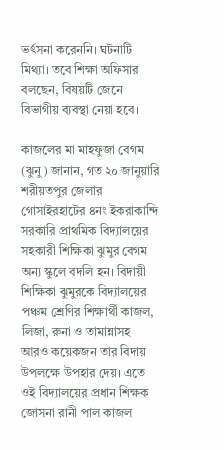ভর্ৎসনা করেননি। ঘটনাটি মিথ্যা। তবে শিক্ষা অফিসার বলছেন, বিষয়টি জেনে বিভাগীয় ব্যবস্থা নেয়া হবে।

কাজলের মা মাহফুজা বেগম (ঝুনু) জানান, গত ২০ জানুয়ারি শরীয়তপুর জেলার গোসাইরহাটের ৪নং ইকরাকান্দি সরকারি প্রাথমিক বিদ্যালয়ের সহকারী শিক্ষিকা ঝুমুর বেগম অন্য স্কুলে বদলি হন। বিদায়ী শিক্ষিকা ঝুমুরকে বিদ্যালয়ের পঞ্চম শ্রেণির শিক্ষার্থী কাজল, লিজা, রুনা ও তামান্নাসহ আরও কয়েকজন তার বিদায় উপলক্ষে উপহার দেয়। এতে ওই বিদ্যালয়ের প্রধান শিক্ষক জোসনা রানী পাল কাজল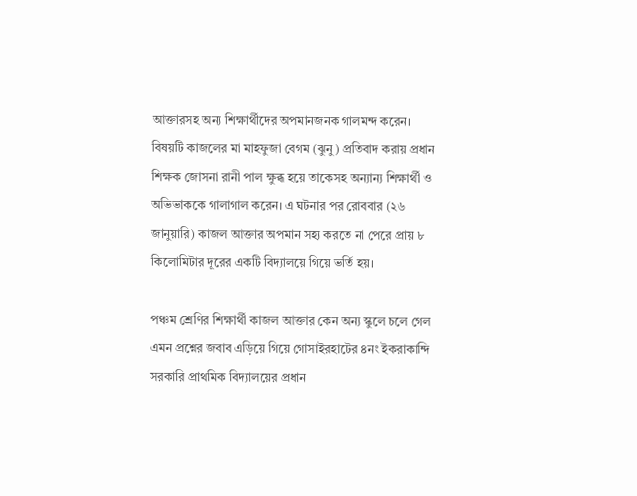আক্তারসহ অন্য শিক্ষার্থীদের অপমানজনক গালমন্দ করেন। বিষয়টি কাজলের মা মাহফুজা বেগম (ঝুনু) প্রতিবাদ করায় প্রধান শিক্ষক জোসনা রানী পাল ক্ষুব্ধ হয়ে তাকেসহ অন্যান্য শিক্ষার্থী ও অভিভাককে গালাগাল করেন। এ ঘটনার পর রোববার (২৬ জানুয়ারি) কাজল আক্তার অপমান সহ্য করতে না পেরে প্রায় ৮ কিলোমিটার দূরের একটি বিদ্যালয়ে গিয়ে ভর্তি হয়।

পঞ্চম শ্রেণির শিক্ষার্থী কাজল আক্তার কেন অন্য স্কুলে চলে গেল এমন প্রশ্নের জবাব এড়িয়ে গিয়ে গোসাইরহাটের ৪নং ইকরাকান্দি সরকারি প্রাথমিক বিদ্যালয়ের প্রধান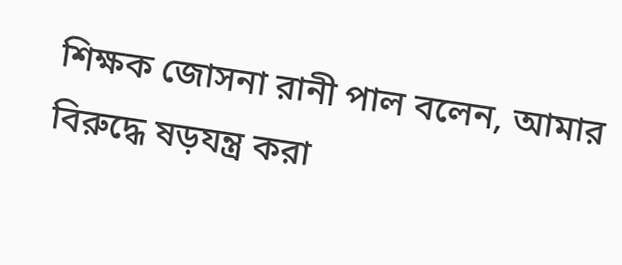শিক্ষক জোসনা রানী পাল বলেন, আমার বিরুদ্ধে ষড়যন্ত্র করা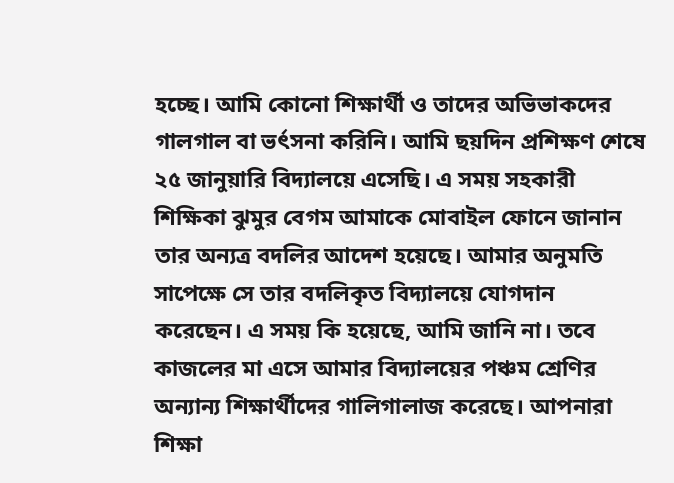হচ্ছে। আমি কোনো শিক্ষার্থী ও তাদের অভিভাকদের গালগাল বা ভর্ৎসনা করিনি। আমি ছয়দিন প্রশিক্ষণ শেষে ২৫ জানুয়ারি বিদ্যালয়ে এসেছি। এ সময় সহকারী শিক্ষিকা ঝুমুর বেগম আমাকে মোবাইল ফোনে জানান তার অন্যত্র বদলির আদেশ হয়েছে। আমার অনুমতি সাপেক্ষে সে তার বদলিকৃত বিদ্যালয়ে যোগদান করেছেন। এ সময় কি হয়েছে, আমি জানি না। তবে কাজলের মা এসে আমার বিদ্যালয়ের পঞ্চম শ্রেণির অন্যান্য শিক্ষার্থীদের গালিগালাজ করেছে। আপনারা শিক্ষা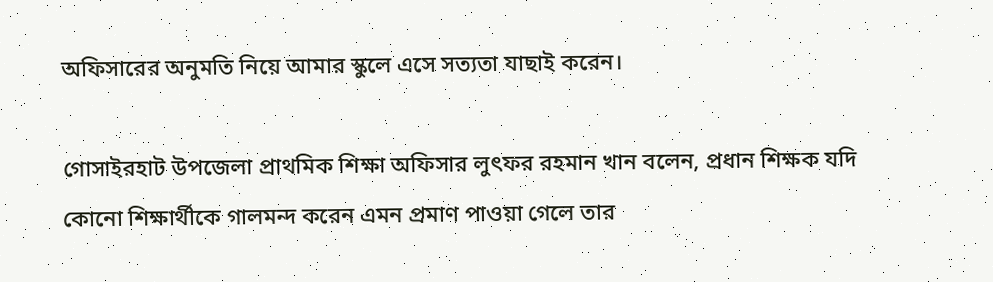অফিসারের অনুমতি নিয়ে আমার স্কুলে এসে সত্যতা যাছাই করেন।

গোসাইরহাট উপজেলা প্রাথমিক শিক্ষা অফিসার লুৎফর রহমান খান বলেন, প্রধান শিক্ষক যদি কোনো শিক্ষার্থীকে গালমন্দ করেন এমন প্রমাণ পাওয়া গেলে তার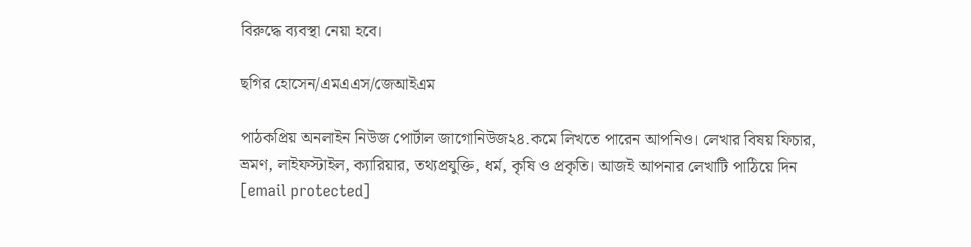বিরুদ্ধে ব্যবস্থা নেয়া হবে।

ছগির হোসেন/এমএএস/জেআইএম

পাঠকপ্রিয় অনলাইন নিউজ পোর্টাল জাগোনিউজ২৪.কমে লিখতে পারেন আপনিও। লেখার বিষয় ফিচার, ভ্রমণ, লাইফস্টাইল, ক্যারিয়ার, তথ্যপ্রযুক্তি, ধর্ম, কৃষি ও প্রকৃতি। আজই আপনার লেখাটি পাঠিয়ে দিন [email protected]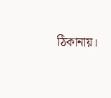ঠিকানায়।